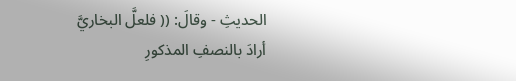الحديثِ - وقالَ: (( فلعلَّ البخاريَّ أرادَ بالنصفِ المذكورِ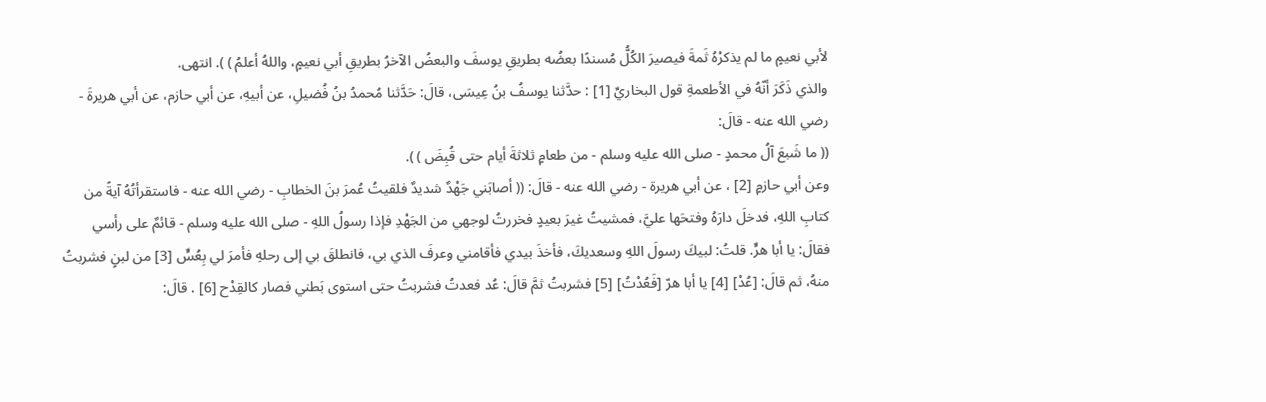لأبي نعيمٍ ما لم يذكرْهُ ثَمةَ فيصيرَ الكُلُّ مُسندًا بعضُه بطريقِ يوسفَ والبعضُ الآخرُ بطريقِ أبي نعيمٍ، واللهُ أعلمُ ) ). انتهى.
والذي ذَكَرَ أنّهُ في الأطعمةِ قول البخاريِّ [1] : حدَّثنا يوسفُ بنُ عِيسَى، قالَ: حَدَّثنا مُحمدُ بنُ فُضيلِ، عن أبيهِ، عن أبي حازم، عن أبي هريرةَ - رضي الله عنه - قالَ:
(( ما شَبعَ آلُ محمدٍ - صلى الله عليه وسلم - من طعامٍ ثلاثةَ أيام حتى قُبِضَ ) ).
وعن أبي حازمٍ [2] ، عن أبي هريرة - رضي الله عنه - قالَ: (( أصابَني جَهْدٌ شديدٌ فلقيتُ عُمرَ بنَ الخطابِ - رضي الله عنه - فاستقرأتُهُ آيةً من كتابِ اللهِ، فدخلَ دارَهُ وفتحَها عليَّ، فمشيتُ غيرَ بعيدٍ فخررتُ لوجهي من الجَهْدِ فإذا رسولُ اللهِ - صلى الله عليه وسلم - قائمٌ على رأسي فقالَ: يا أبا هرٍّ. قلتُ: لبيكَ رسولَ اللهِ وسعديكَ، فأخذَ بيدي فأقامني وعرفَ الذي بي، فانطلقَ بي إلى رحلهِ فأمرَ لي بِعُسٍّ [3] من لبنٍ فشربتُ منهُ، ثم قالَ: [عُدْ] [4] يا أبا هرّ [فَعُدْتُ] [5] فشربتُ ثمَّ قالَ: عُد فعدتُ فشربتُ حتى استوى بَطني فصار كالقِدْح [6] . قالَ: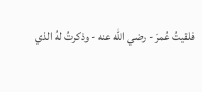فلقيتُ عُمرَ - رضي الله عنه - وذكرتُ لهُ الذي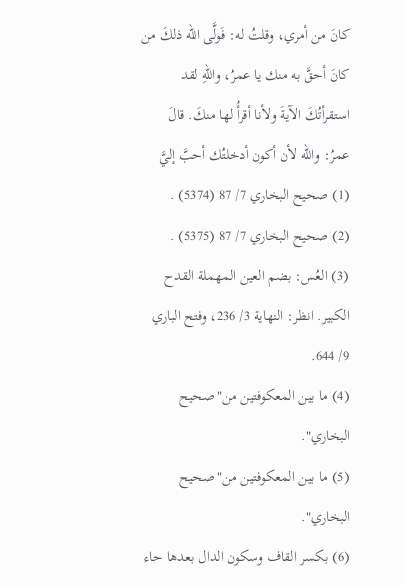كانَ من أمري، وقلتُ له: فَولَّى الله ذلكَ من كانَ أحقَّ به منك يا عمرُ، واللهِ لقد استقرأتُكَ الآيةَ ولأنا أقرأُ لها منكَ. قالَ عمرُ: والله لأن أكون أدخلتُك أحبَّ إليَّ
(1) صحيح البخاري 7/ 87 (5374) .
(2) صحيح البخاري 7/ 87 (5375) .
(3) العُس: بضم العين المهملة القدح الكبير. انظر: النهاية 3/ 236، وفتح الباري 9/ 644.
(4) ما بين المعكوفتين من"صحيح البخاري".
(5) ما بين المعكوفتين من"صحيح البخاري".
(6) بكسر القاف وسكون الدال بعدها حاء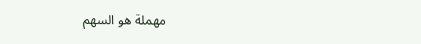مهملة هو السهم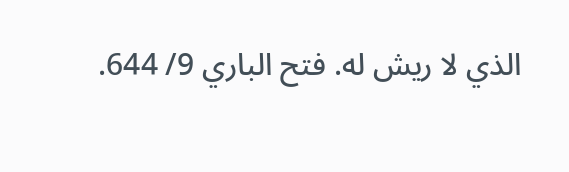الذي لا ريش له. فتح الباري 9/ 644.